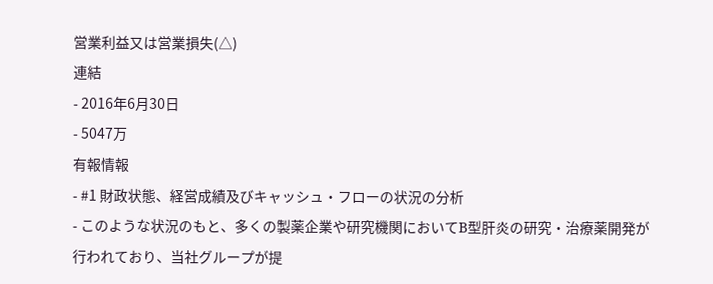営業利益又は営業損失(△)
連結
- 2016年6月30日
- 5047万
有報情報
- #1 財政状態、経営成績及びキャッシュ・フローの状況の分析
- このような状況のもと、多くの製薬企業や研究機関においてB型肝炎の研究・治療薬開発が行われており、当社グループが提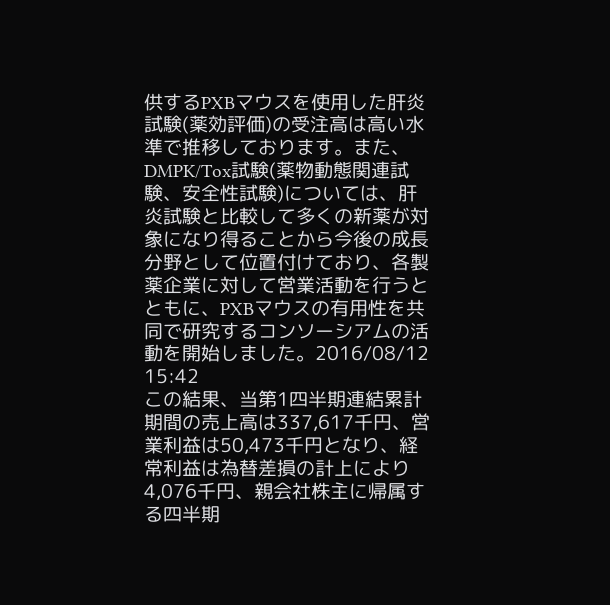供するPXBマウスを使用した肝炎試験(薬効評価)の受注高は高い水準で推移しております。また、DMPK/Tox試験(薬物動態関連試験、安全性試験)については、肝炎試験と比較して多くの新薬が対象になり得ることから今後の成長分野として位置付けており、各製薬企業に対して営業活動を行うとともに、PXBマウスの有用性を共同で研究するコンソーシアムの活動を開始しました。2016/08/12 15:42
この結果、当第1四半期連結累計期間の売上高は337,617千円、営業利益は50,473千円となり、経常利益は為替差損の計上により4,076千円、親会社株主に帰属する四半期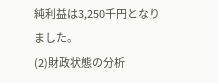純利益は3,250千円となりました。
(2)財政状態の分析